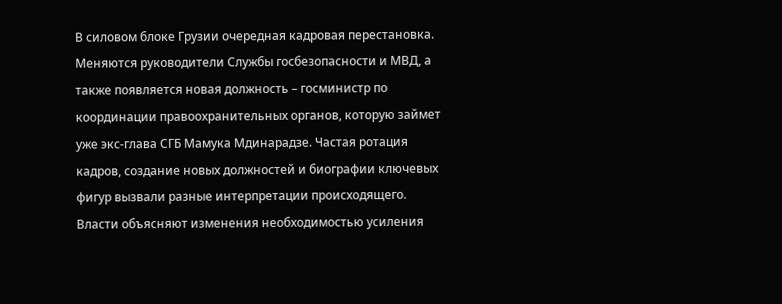В силовом блоке Грузии очередная кадровая перестановка. Меняются руководители Службы госбезопасности и МВД, а также появляется новая должность – госминистр по координации правоохранительных органов, которую займет уже экс-глава СГБ Мамука Мдинарадзе. Частая ротация кадров, создание новых должностей и биографии ключевых фигур вызвали разные интерпретации происходящего. Власти объясняют изменения необходимостью усиления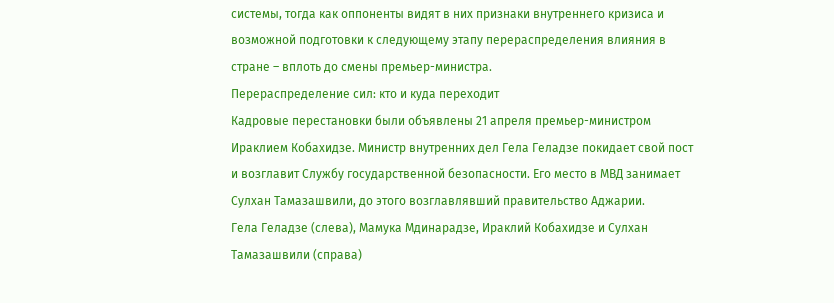системы, тогда как оппоненты видят в них признаки внутреннего кризиса и возможной подготовки к следующему этапу перераспределения влияния в стране – вплоть до смены премьер-министра.
Перераспределение сил: кто и куда переходит
Кадровые перестановки были объявлены 21 апреля премьер-министром Ираклием Кобахидзе. Министр внутренних дел Гела Геладзе покидает свой пост и возглавит Службу государственной безопасности. Его место в МВД занимает Сулхан Тамазашвили, до этого возглавлявший правительство Аджарии.
Гела Геладзе (слева), Мамука Мдинарадзе, Ираклий Кобахидзе и Сулхан Тамазашвили (справа)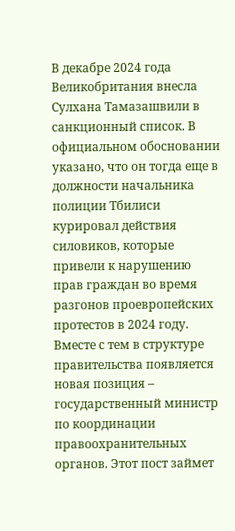В декабре 2024 года Великобритания внесла Сулхана Тамазашвили в санкционный список. В официальном обосновании указано, что он тогда еще в должности начальника полиции Тбилиси курировал действия силовиков, которые привели к нарушению прав граждан во время разгонов проевропейских протестов в 2024 году.
Вместе с тем в структуре правительства появляется новая позиция – государственный министр по координации правоохранительных органов. Этот пост займет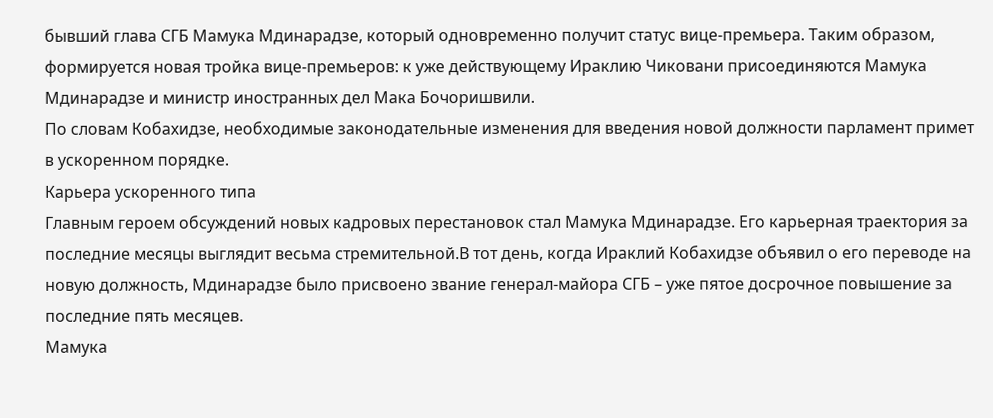бывший глава СГБ Мамука Мдинарадзе, который одновременно получит статус вице-премьера. Таким образом, формируется новая тройка вице-премьеров: к уже действующему Ираклию Чиковани присоединяются Мамука Мдинарадзе и министр иностранных дел Мака Бочоришвили.
По словам Кобахидзе, необходимые законодательные изменения для введения новой должности парламент примет в ускоренном порядке.
Карьера ускоренного типа
Главным героем обсуждений новых кадровых перестановок стал Мамука Мдинарадзе. Его карьерная траектория за последние месяцы выглядит весьма стремительной.В тот день, когда Ираклий Кобахидзе объявил о его переводе на новую должность, Мдинарадзе было присвоено звание генерал-майора СГБ – уже пятое досрочное повышение за последние пять месяцев.
Мамука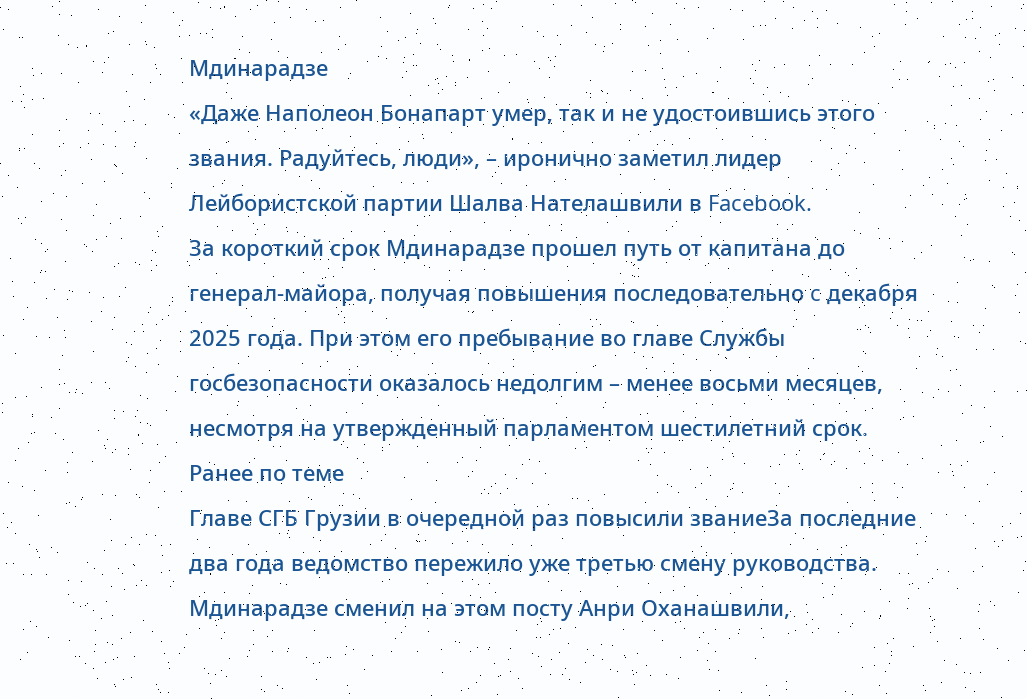Мдинарадзе
«Даже Наполеон Бонапарт умер, так и не удостоившись этого звания. Радуйтесь, люди», – иронично заметил лидер Лейбористской партии Шалва Нателашвили в Facebook.
За короткий срок Мдинарадзе прошел путь от капитана до генерал-майора, получая повышения последовательно c декабря 2025 года. При этом его пребывание во главе Службы госбезопасности оказалось недолгим – менее восьми месяцев, несмотря на утвержденный парламентом шестилетний срок.
Ранее по теме
Главе СГБ Грузии в очередной раз повысили званиеЗа последние два года ведомство пережило уже третью смену руководства. Мдинарадзе сменил на этом посту Анри Оханашвили,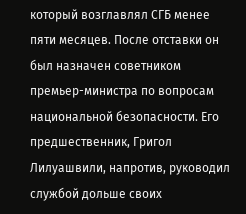который возглавлял СГБ менее пяти месяцев. После отставки он был назначен советником премьер-министра по вопросам национальной безопасности. Его предшественник, Григол Лилуашвили, напротив, руководил службой дольше своих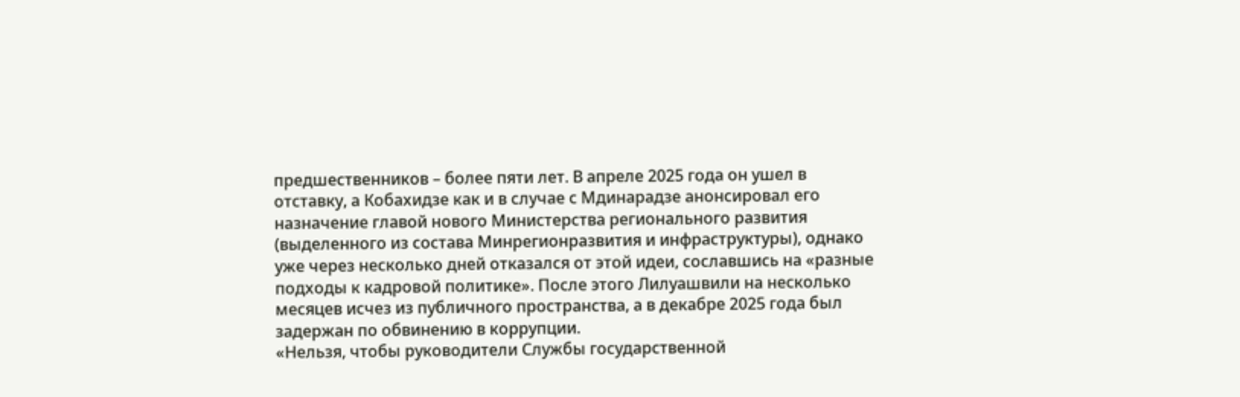предшественников – более пяти лет. В апреле 2025 года он ушел в отставку, а Кобахидзе как и в случае с Мдинарадзе анонсировал его назначение главой нового Министерства регионального развития (выделенного из состава Минрегионразвития и инфраструктуры), однако уже через несколько дней отказался от этой идеи, сославшись на «разные подходы к кадровой политике». После этого Лилуашвили на несколько месяцев исчез из публичного пространства, а в декабре 2025 года был задержан по обвинению в коррупции.
«Нельзя, чтобы руководители Службы государственной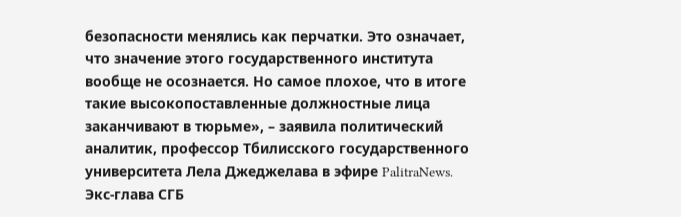безопасности менялись как перчатки. Это означает, что значение этого государственного института вообще не осознается. Но самое плохое, что в итоге такие высокопоставленные должностные лица заканчивают в тюрьме», – заявила политический аналитик, профессор Тбилисского государственного университета Лела Джеджелава в эфире PalitraNews.
Экс-глава СГБ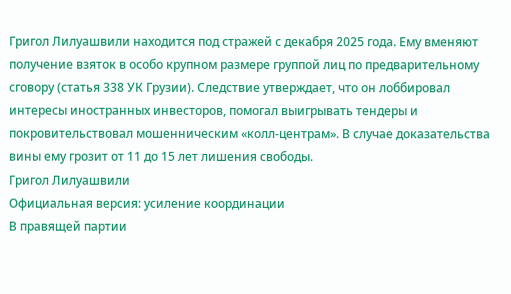Григол Лилуашвили находится под стражей с декабря 2025 года. Ему вменяют получение взяток в особо крупном размере группой лиц по предварительному сговору (статья 338 УК Грузии). Следствие утверждает, что он лоббировал интересы иностранных инвесторов, помогал выигрывать тендеры и покровительствовал мошенническим «колл-центрам». В случае доказательства вины ему грозит от 11 до 15 лет лишения свободы.
Григол Лилуашвили
Официальная версия: усиление координации
В правящей партии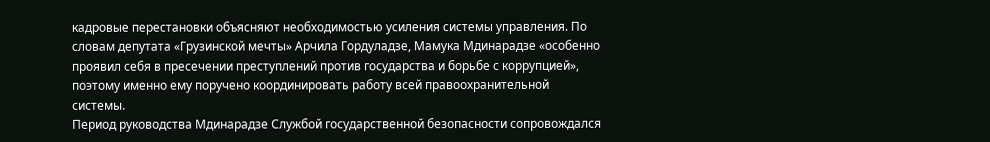кадровые перестановки объясняют необходимостью усиления системы управления. По словам депутата «Грузинской мечты» Арчила Гордуладзе, Мамука Мдинарадзе «особенно проявил себя в пресечении преступлений против государства и борьбе с коррупцией», поэтому именно ему поручено координировать работу всей правоохранительной системы.
Период руководства Мдинарадзе Службой государственной безопасности сопровождался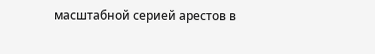масштабной серией арестов в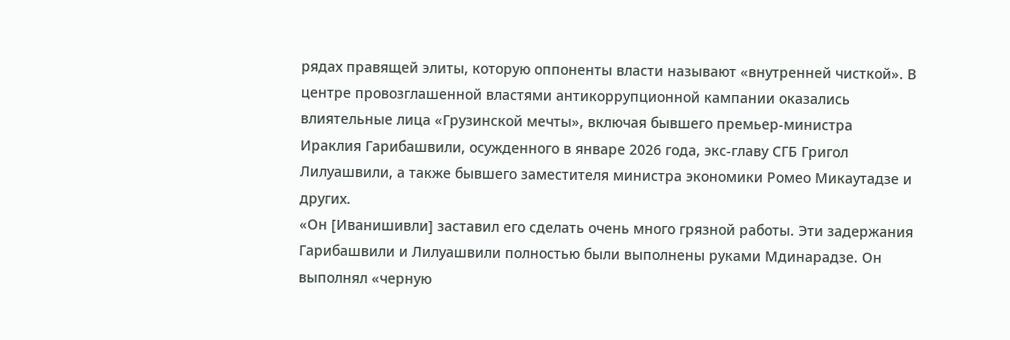рядах правящей элиты, которую оппоненты власти называют «внутренней чисткой». В центре провозглашенной властями антикоррупционной кампании оказались влиятельные лица «Грузинской мечты», включая бывшего премьер-министра Ираклия Гарибашвили, осужденного в январе 2026 года, экс-главу СГБ Григол Лилуашвили, а также бывшего заместителя министра экономики Ромео Микаутадзе и других.
«Он [Иванишивли] заставил его сделать очень много грязной работы. Эти задержания Гарибашвили и Лилуашвили полностью были выполнены руками Мдинарадзе. Он выполнял «черную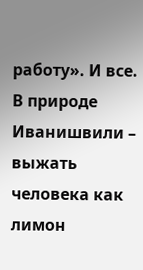работу». И все. В природе Иванишвили – выжать человека как лимон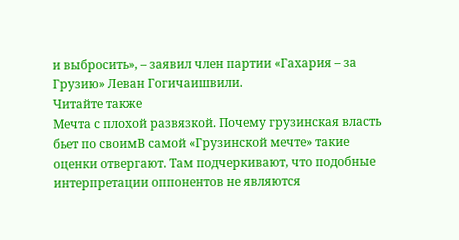и выбросить», – заявил член партии «Гахария – за Грузию» Леван Гогичаишвили.
Читайте также
Мечта с плохой развязкой. Почему грузинская власть бьет по своимВ самой «Грузинской мечте» такие оценки отвергают. Там подчеркивают, что подобные интерпретации оппонентов не являются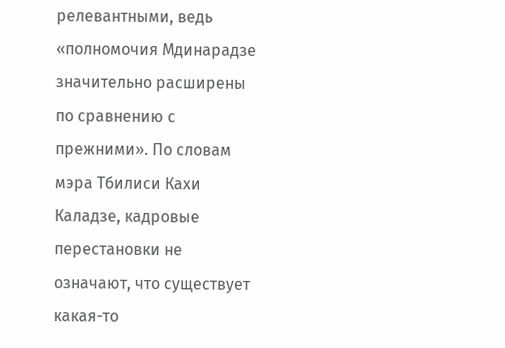релевантными, ведь «полномочия Мдинарадзе значительно расширены по сравнению с прежними». По словам мэра Тбилиси Кахи Каладзе, кадровые перестановки не означают, что существует какая-то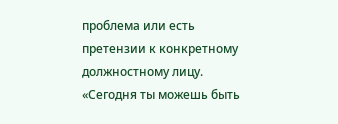проблема или есть претензии к конкретному должностному лицу.
«Сегодня ты можешь быть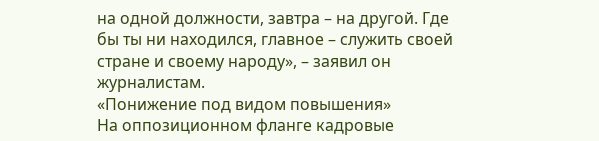на одной должности, завтра – на другой. Где бы ты ни находился, главное – служить своей стране и своему народу», – заявил он журналистам.
«Понижение под видом повышения»
На оппозиционном фланге кадровые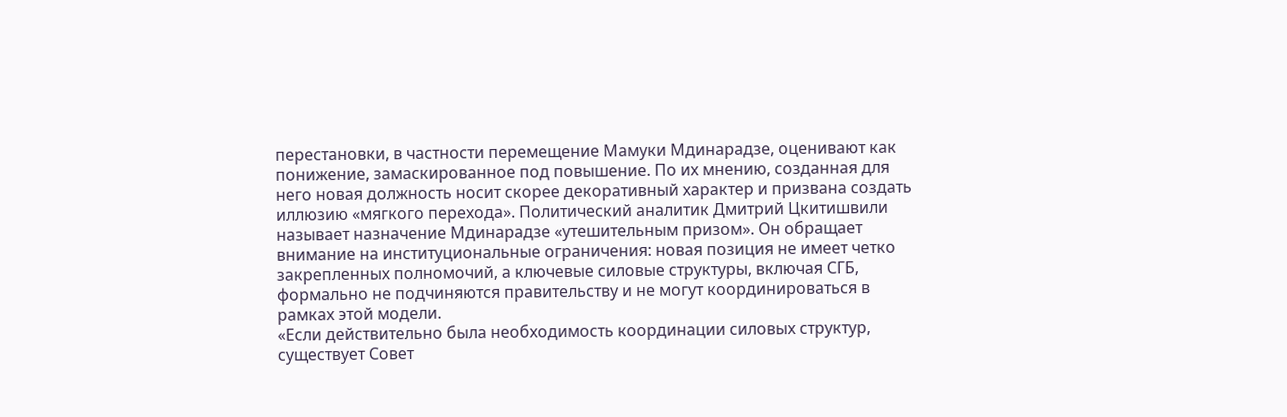перестановки, в частности перемещение Мамуки Мдинарадзе, оценивают как понижение, замаскированное под повышение. По их мнению, созданная для него новая должность носит скорее декоративный характер и призвана создать иллюзию «мягкого перехода». Политический аналитик Дмитрий Цкитишвили называет назначение Мдинарадзе «утешительным призом». Он обращает внимание на институциональные ограничения: новая позиция не имеет четко закрепленных полномочий, а ключевые силовые структуры, включая СГБ, формально не подчиняются правительству и не могут координироваться в рамках этой модели.
«Если действительно была необходимость координации силовых структур, существует Совет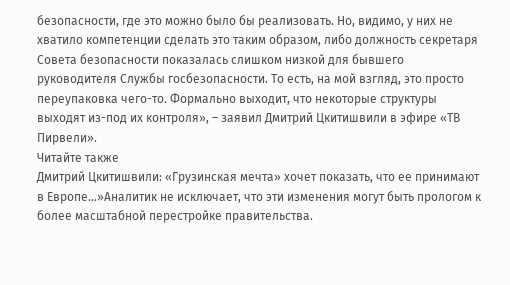безопасности, где это можно было бы реализовать. Но, видимо, у них не хватило компетенции сделать это таким образом, либо должность секретаря Совета безопасности показалась слишком низкой для бывшего руководителя Службы госбезопасности. То есть, на мой взгляд, это просто переупаковка чего-то. Формально выходит, что некоторые структуры выходят из-под их контроля», – заявил Дмитрий Цкитишвили в эфире «ТВ Пирвели».
Читайте также
Дмитрий Цкитишвили: «Грузинская мечта» хочет показать, что ее принимают в Европе…»Аналитик не исключает, что эти изменения могут быть прологом к более масштабной перестройке правительства.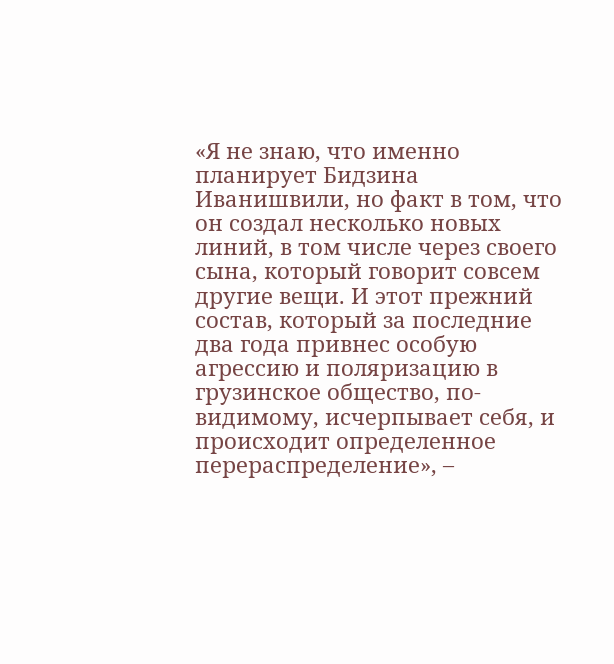«Я не знаю, что именно планирует Бидзина Иванишвили, но факт в том, что он создал несколько новых линий, в том числе через своего сына, который говорит совсем другие вещи. И этот прежний состав, который за последние два года привнес особую агрессию и поляризацию в грузинское общество, по-видимому, исчерпывает себя, и происходит определенное перераспределение», –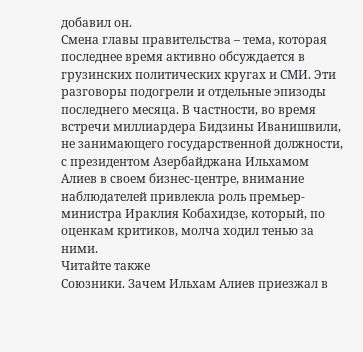добавил он.
Смена главы правительства – тема, которая последнее время активно обсуждается в грузинских политических кругах и СМИ. Эти разговоры подогрели и отдельные эпизоды последнего месяца. В частности, во время встречи миллиардера Бидзины Иванишвили, не занимающего государственной должности, с президентом Азербайджана Ильхамом Алиев в своем бизнес-центре, внимание наблюдателей привлекла роль премьер-министра Ираклия Кобахидзе, который, по оценкам критиков, молча ходил тенью за ними.
Читайте также
Союзники. Зачем Ильхам Алиев приезжал в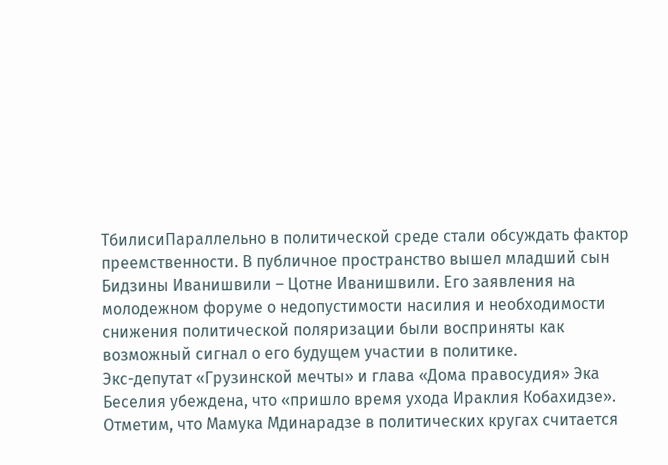ТбилисиПараллельно в политической среде стали обсуждать фактор преемственности. В публичное пространство вышел младший сын Бидзины Иванишвили – Цотне Иванишвили. Его заявления на молодежном форуме о недопустимости насилия и необходимости снижения политической поляризации были восприняты как возможный сигнал о его будущем участии в политике.
Экс-депутат «Грузинской мечты» и глава «Дома правосудия» Эка Беселия убеждена, что «пришло время ухода Ираклия Кобахидзе». Отметим, что Мамука Мдинарадзе в политических кругах считается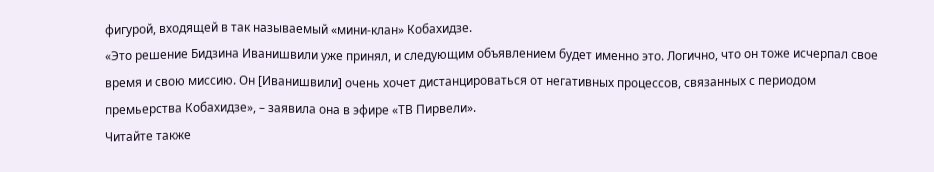фигурой, входящей в так называемый «мини-клан» Кобахидзе.
«Это решение Бидзина Иванишвили уже принял, и следующим объявлением будет именно это. Логично, что он тоже исчерпал свое время и свою миссию. Он [Иванишвили] очень хочет дистанцироваться от негативных процессов, связанных с периодом премьерства Кобахидзе», – заявила она в эфире «ТВ Пирвели».
Читайте также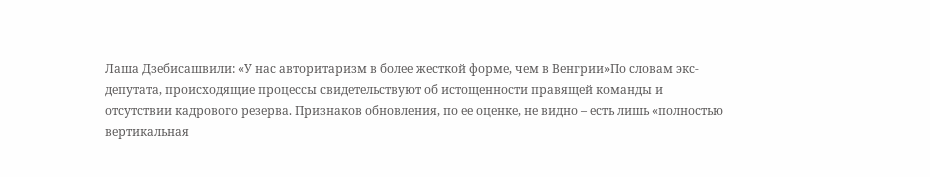Лаша Дзебисашвили: «У нас авторитаризм в более жесткой форме, чем в Венгрии»По словам экс-депутата, происходящие процессы свидетельствуют об истощенности правящей команды и отсутствии кадрового резерва. Признаков обновления, по ее оценке, не видно – есть лишь «полностью вертикальная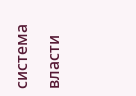система власти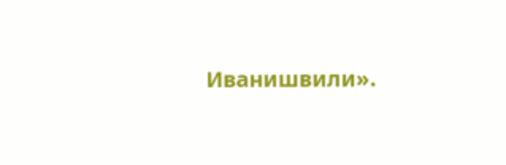Иванишвили».